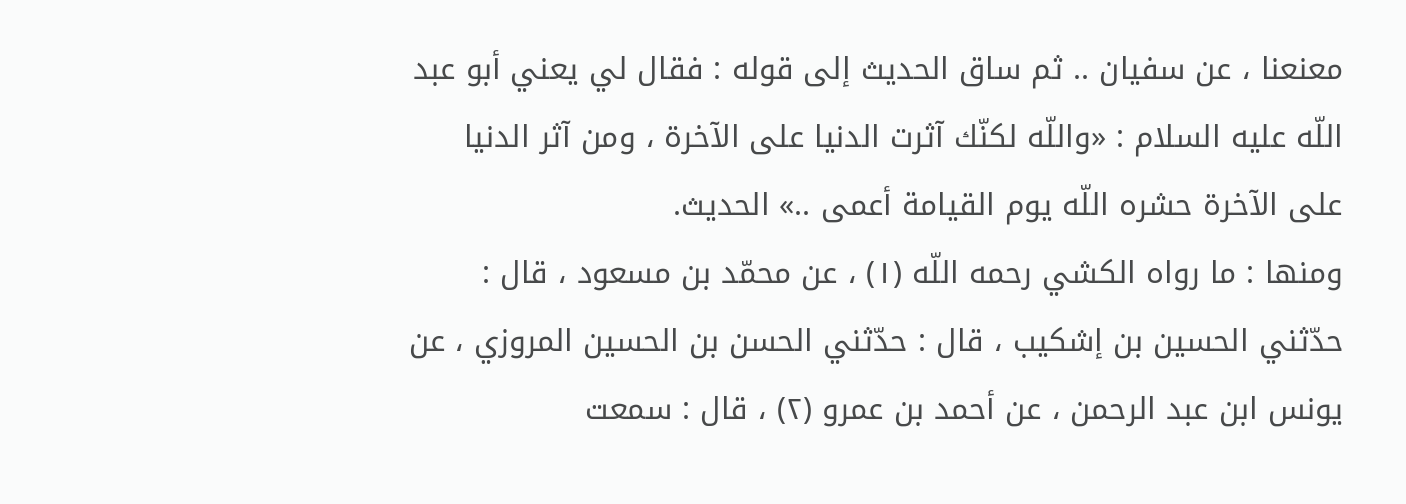معنعنا ، عن سفيان .. ثم ساق الحديث إلى قوله : فقال لي يعني أبو عبد اللّه عليه السلام : «واللّه لكنّك آثرت الدنيا على الآخرة ، ومن آثر الدنيا على الآخرة حشره اللّه يوم القيامة أعمى ..» الحديث.
ومنها : ما رواه الكشي رحمه اللّه (١) ، عن محمّد بن مسعود ، قال : حدّثني الحسين بن إشكيب ، قال : حدّثني الحسن بن الحسين المروزي ، عن يونس ابن عبد الرحمن ، عن أحمد بن عمرو (٢) ، قال : سمعت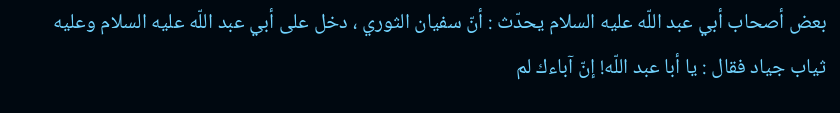بعض أصحاب أبي عبد اللّه عليه السلام يحدّث : أنّ سفيان الثوري ، دخل على أبي عبد اللّه عليه السلام وعليه ثياب جياد فقال : يا أبا عبد اللّه! إنّ آباءك لم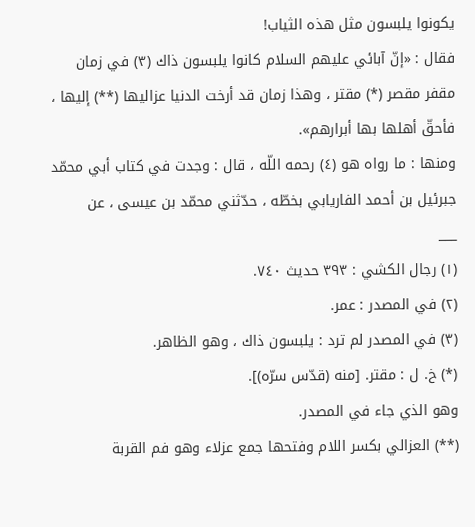يكونوا يلبسون مثل هذه الثياب!
فقال : «إنّ آبائي عليهم السلام كانوا يلبسون ذاك (٣) في زمان مقفر مقصر (*) مقتر ، وهذا زمان قد أرخت الدنيا عزاليها (**) إليها ، فأحقّ أهلها بها أبرارهم».
ومنها : ما رواه هو (٤) رحمه اللّه ، قال : وجدت في كتاب أبي محمّد جبرئيل بن أحمد الفاريابي بخطّه ، حدّثني محمّد بن عيسى ، عن
___
(١) رجال الكشي : ٣٩٣ حديث ٧٤٠.
(٢) في المصدر : عمر.
(٣) في المصدر لم ترد : يلبسون ذاك ، وهو الظاهر.
(*) خ. ل : مقتر. [منه (قدّس سرّه)].
وهو الذي جاء في المصدر.
(**) العزالي بكسر اللام وفتحها جمع عزلاء وهو فم القربة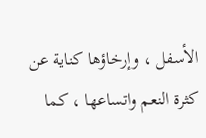الأسفل ، وإرخاؤها كناية عن كثرة النعم واتساعها ، كما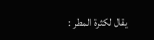يقال لكثرة المطر :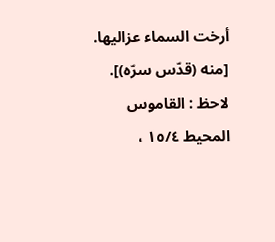أرخت السماء عزاليها. [منه (قدّس سرّه)]. لاحظ : القاموس المحيط ١٥/٤ ،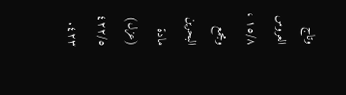وتاج العروس ١٥/٨ ، ومجمع البحرين مادة (عزل) ٤٢٢/٥ ٤٢٣.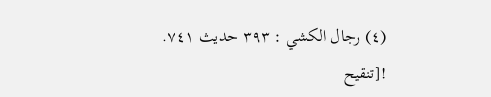(٤) رجال الكشي : ٣٩٣ حديث ٧٤١.
![تنقيح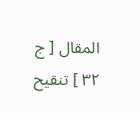المقال [ ج ٣٢ ] تنقيح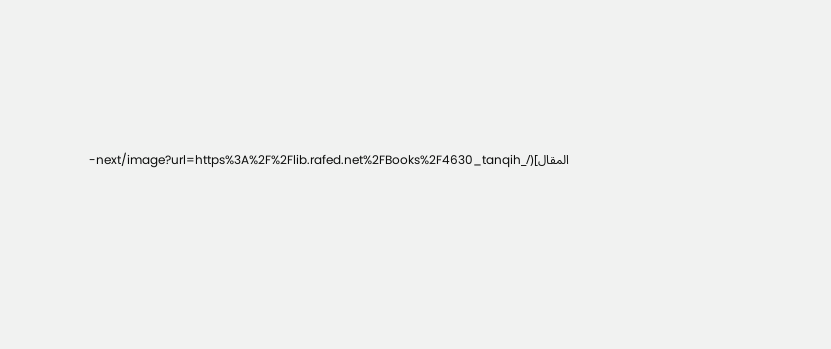المقال](/_next/image?url=https%3A%2F%2Flib.rafed.net%2FBooks%2F4630_tanqih-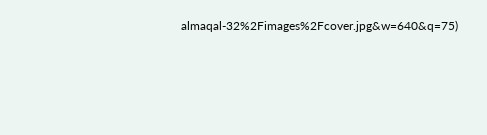almaqal-32%2Fimages%2Fcover.jpg&w=640&q=75)